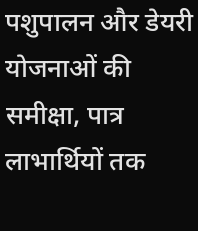पशुपालन और डेयरी योजनाओं की समीक्षा, पात्र लाभार्थियों तक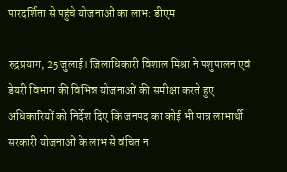पारदर्शिता से पहुंचे योजनाओं का लाभ: डीएम

रुद्रप्रयाग, 25 जुलाई। जिलाधिकारी विशाल मिश्रा ने पशुपालन एवं डेयरी विभाग की विभिन्न योजनाओं की समीक्षा करते हुए अधिकारियों को निर्देश दिए कि जनपद का कोई भी पात्र लाभार्थी सरकारी योजनाओं के लाभ से वंचित न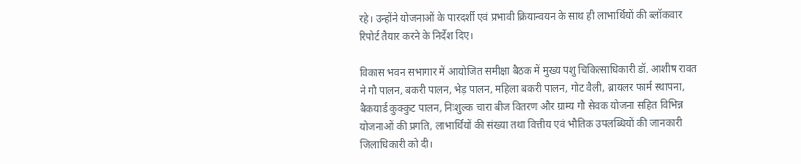रहे। उन्होंने योजनाओं के पारदर्शी एवं प्रभावी क्रियान्वयन के साथ ही लाभार्थियों की ब्लॉकवार रिपोर्ट तैयार करने के निर्देश दिए।

विकास भवन सभागार में आयोजित समीक्षा बैठक में मुख्य पशु चिकित्साधिकारी डॉ. आशीष रावत ने गौ पालन, बकरी पालन, भेड़ पालन, महिला बकरी पालन, गोट वैली, ब्रायलर फार्म स्थापना, बैकयार्ड कुक्कुट पालन, निःशुल्क चारा बीज वितरण और ग्राम्य गौ सेवक योजना सहित विभिन्न योजनाओं की प्रगति, लाभार्थियों की संख्या तथा वित्तीय एवं भौतिक उपलब्धियों की जानकारी जिलाधिकारी को दी।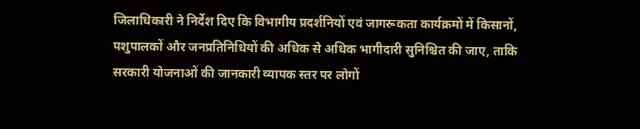जिलाधिकारी ने निर्देश दिए कि विभागीय प्रदर्शनियों एवं जागरूकता कार्यक्रमों में किसानों, पशुपालकों और जनप्रतिनिधियों की अधिक से अधिक भागीदारी सुनिश्चित की जाए, ताकि सरकारी योजनाओं की जानकारी व्यापक स्तर पर लोगों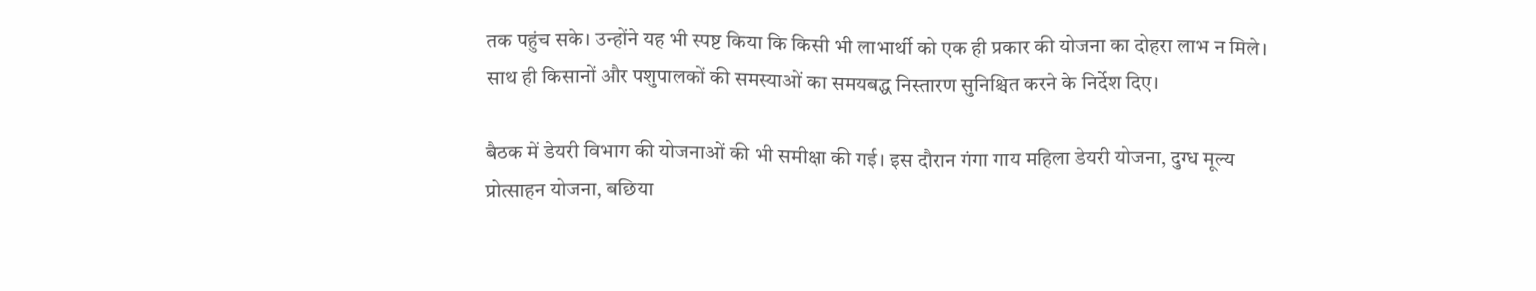तक पहुंच सके। उन्होंने यह भी स्पष्ट किया कि किसी भी लाभार्थी को एक ही प्रकार की योजना का दोहरा लाभ न मिले। साथ ही किसानों और पशुपालकों की समस्याओं का समयबद्ध निस्तारण सुनिश्चित करने के निर्देश दिए।

बैठक में डेयरी विभाग की योजनाओं की भी समीक्षा की गई। इस दौरान गंगा गाय महिला डेयरी योजना, दुग्ध मूल्य प्रोत्साहन योजना, बछिया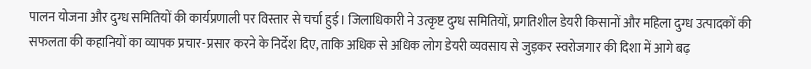पालन योजना और दुग्ध समितियों की कार्यप्रणाली पर विस्तार से चर्चा हुई। जिलाधिकारी ने उत्कृष्ट दुग्ध समितियों, प्रगतिशील डेयरी किसानों और महिला दुग्ध उत्पादकों की सफलता की कहानियों का व्यापक प्रचार-प्रसार करने के निर्देश दिए, ताकि अधिक से अधिक लोग डेयरी व्यवसाय से जुड़कर स्वरोजगार की दिशा में आगे बढ़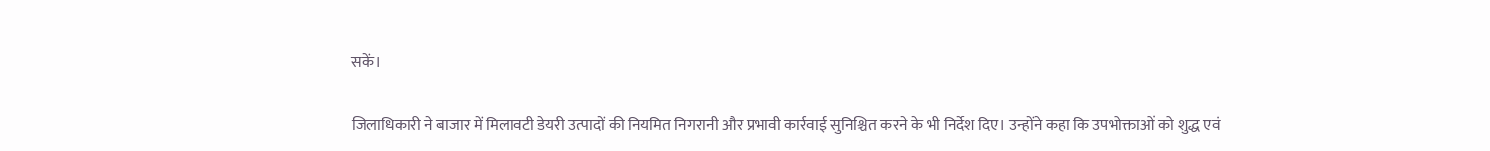सकें।

जिलाधिकारी ने बाजार में मिलावटी डेयरी उत्पादों की नियमित निगरानी और प्रभावी कार्रवाई सुनिश्चित करने के भी निर्देश दिए। उन्होंने कहा कि उपभोक्ताओं को शुद्ध एवं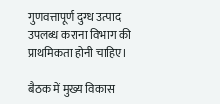गुणवत्तापूर्ण दुग्ध उत्पाद उपलब्ध कराना विभाग की प्राथमिकता होनी चाहिए।

बैठक में मुख्य विकास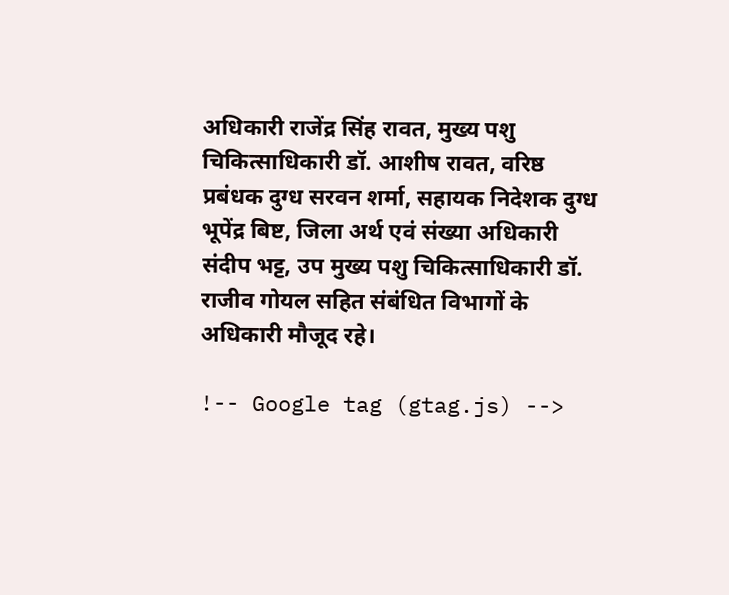अधिकारी राजेंद्र सिंह रावत, मुख्य पशु चिकित्साधिकारी डॉ. आशीष रावत, वरिष्ठ प्रबंधक दुग्ध सरवन शर्मा, सहायक निदेशक दुग्ध भूपेंद्र बिष्ट, जिला अर्थ एवं संख्या अधिकारी संदीप भट्ट, उप मुख्य पशु चिकित्साधिकारी डॉ. राजीव गोयल सहित संबंधित विभागों के अधिकारी मौजूद रहे।

!-- Google tag (gtag.js) -->